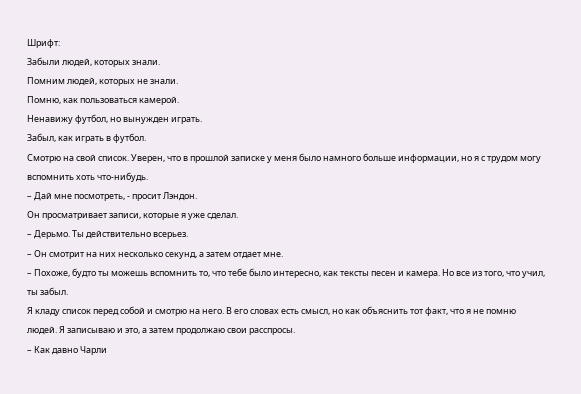Шрифт:
Забыли людей, которых знали.
Помним людей, которых не знали.
Помню, как пользоваться камерой.
Ненавижу футбол, но вынужден играть.
Забыл, как играть в футбол.
Смотрю на свой список. Уверен, что в прошлой записке у меня было намного больше информации, но я с трудом могу вспомнить хоть что-нибудь.
– Дай мне посмотреть, - просит Лэндон.
Он просматривает записи, которые я уже сделал.
– Дерьмо. Ты действительно всерьез.
– Он смотрит на них несколько секунд, а затем отдает мне.
– Похоже, будто ты можешь вспомнить то, что тебе было интересно, как тексты песен и камера. Но все из того, что учил, ты забыл.
Я кладу список перед собой и смотрю на него. В его словах есть смысл, но как объяснить тот факт, что я не помню людей. Я записываю и это, а затем продолжаю свои расспросы.
– Как давно Чарли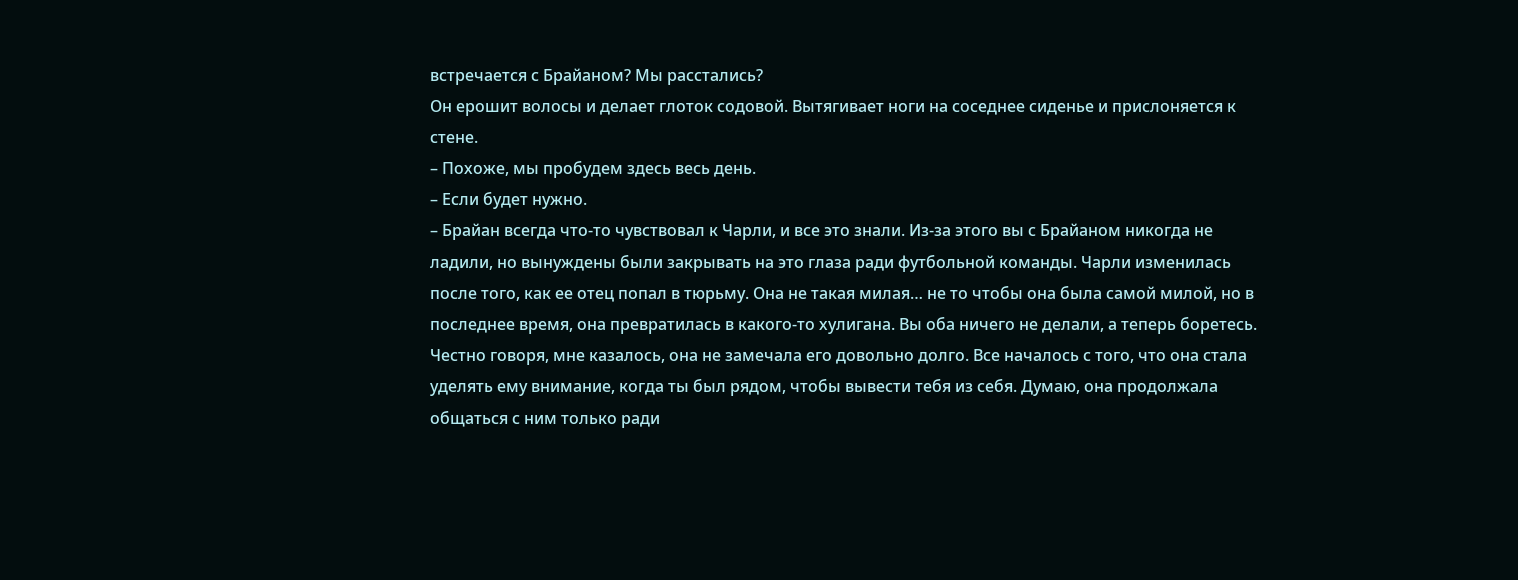встречается с Брайаном? Мы расстались?
Он ерошит волосы и делает глоток содовой. Вытягивает ноги на соседнее сиденье и прислоняется к стене.
– Похоже, мы пробудем здесь весь день.
– Если будет нужно.
– Брайан всегда что-то чувствовал к Чарли, и все это знали. Из-за этого вы с Брайаном никогда не ладили, но вынуждены были закрывать на это глаза ради футбольной команды. Чарли изменилась после того, как ее отец попал в тюрьму. Она не такая милая… не то чтобы она была самой милой, но в последнее время, она превратилась в какого-то хулигана. Вы оба ничего не делали, а теперь боретесь. Честно говоря, мне казалось, она не замечала его довольно долго. Все началось с того, что она стала уделять ему внимание, когда ты был рядом, чтобы вывести тебя из себя. Думаю, она продолжала общаться с ним только ради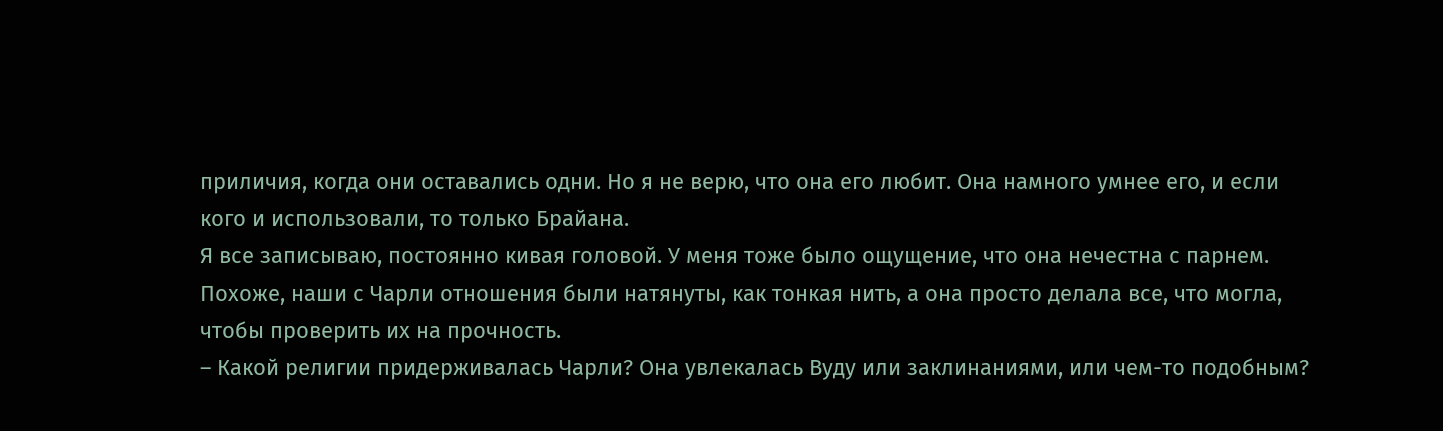приличия, когда они оставались одни. Но я не верю, что она его любит. Она намного умнее его, и если кого и использовали, то только Брайана.
Я все записываю, постоянно кивая головой. У меня тоже было ощущение, что она нечестна с парнем. Похоже, наши с Чарли отношения были натянуты, как тонкая нить, а она просто делала все, что могла, чтобы проверить их на прочность.
– Какой религии придерживалась Чарли? Она увлекалась Вуду или заклинаниями, или чем-то подобным?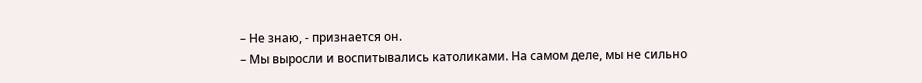– Не знаю, - признается он.
– Мы выросли и воспитывались католиками. На самом деле, мы не сильно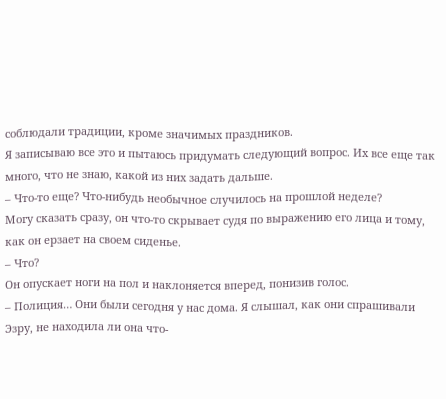соблюдали традиции, кроме значимых праздников.
Я записываю все это и пытаюсь придумать следующий вопрос. Их все еще так много, что не знаю, какой из них задать дальше.
– Что-то еще? Что-нибудь необычное случилось на прошлой неделе?
Могу сказать сразу, он что-то скрывает судя по выражению его лица и тому, как он ерзает на своем сиденье.
– Что?
Он опускает ноги на пол и наклоняется вперед, понизив голос.
– Полиция… Они были сегодня у нас дома. Я слышал, как они спрашивали Эзру, не находила ли она что-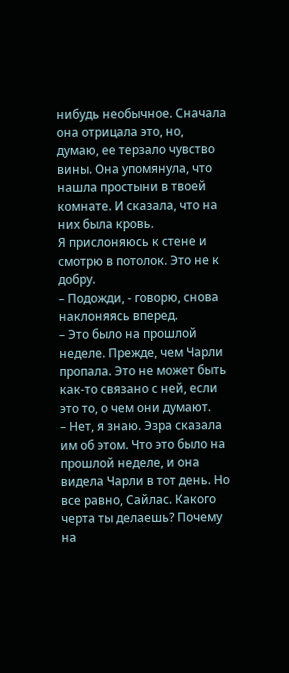нибудь необычное. Сначала она отрицала это, но, думаю, ее терзало чувство вины. Она упомянула, что нашла простыни в твоей комнате. И сказала, что на них была кровь.
Я прислоняюсь к стене и смотрю в потолок. Это не к добру.
– Подожди, - говорю, снова наклоняясь вперед.
– Это было на прошлой неделе. Прежде, чем Чарли пропала. Это не может быть как-то связано с ней, если это то, о чем они думают.
– Нет, я знаю. Эзра сказала им об этом. Что это было на прошлой неделе, и она видела Чарли в тот день. Но все равно, Сайлас. Какого черта ты делаешь? Почему на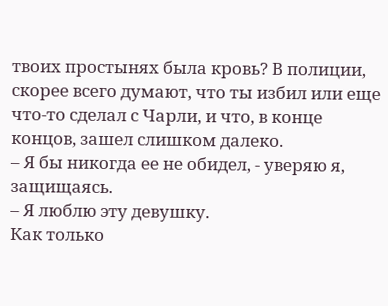твоих простынях была кровь? В полиции, скорее всего думают, что ты избил или еще что-то сделал с Чарли, и что, в конце концов, зашел слишком далеко.
– Я бы никогда ее не обидел, - уверяю я, защищаясь.
– Я люблю эту девушку.
Как только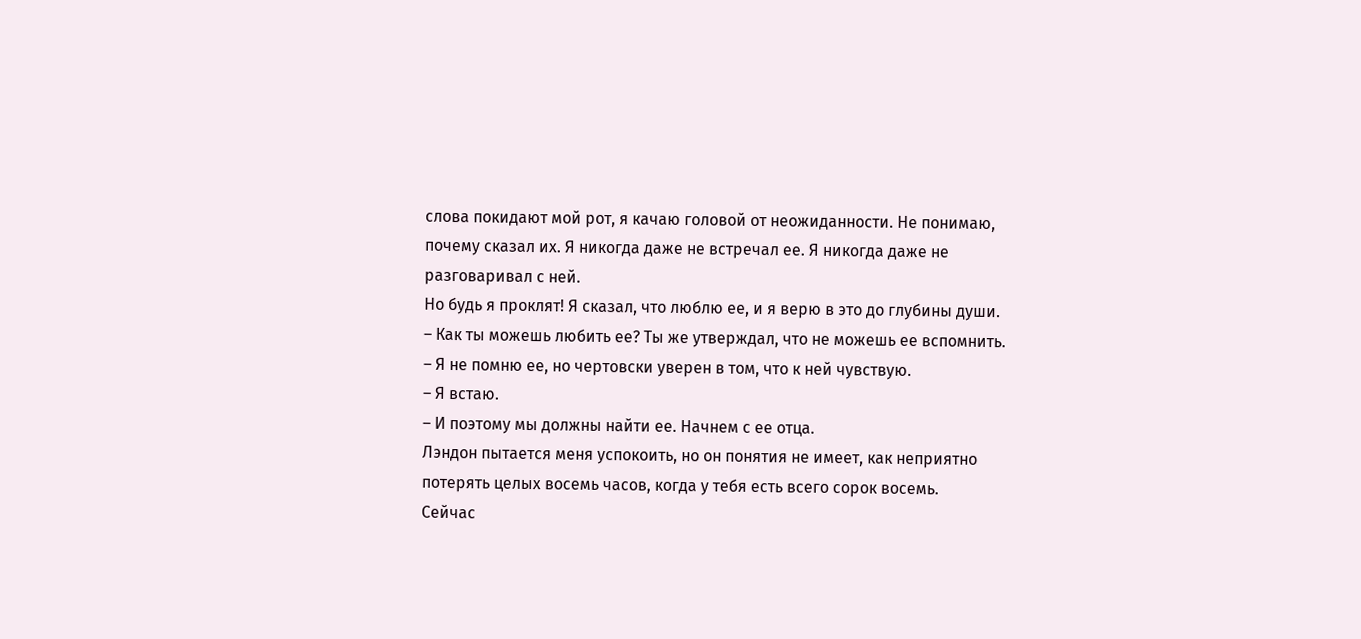слова покидают мой рот, я качаю головой от неожиданности. Не понимаю, почему сказал их. Я никогда даже не встречал ее. Я никогда даже не разговаривал с ней.
Но будь я проклят! Я сказал, что люблю ее, и я верю в это до глубины души.
– Как ты можешь любить ее? Ты же утверждал, что не можешь ее вспомнить.
– Я не помню ее, но чертовски уверен в том, что к ней чувствую.
– Я встаю.
– И поэтому мы должны найти ее. Начнем с ее отца.
Лэндон пытается меня успокоить, но он понятия не имеет, как неприятно потерять целых восемь часов, когда у тебя есть всего сорок восемь.
Сейчас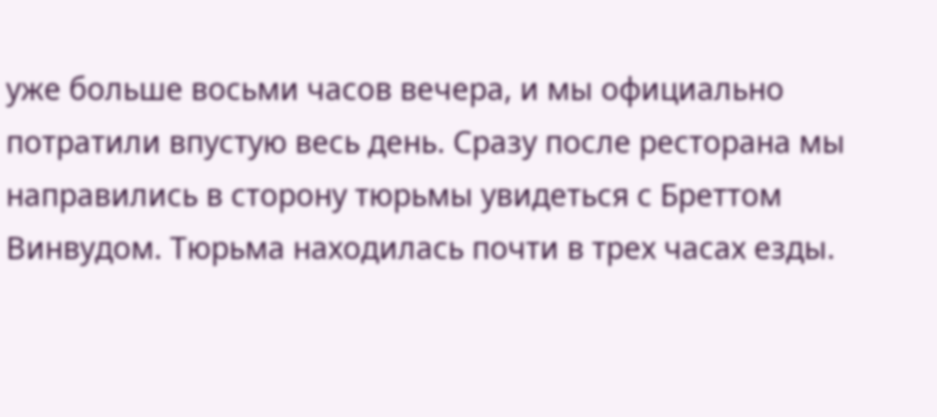уже больше восьми часов вечера, и мы официально потратили впустую весь день. Сразу после ресторана мы направились в сторону тюрьмы увидеться с Бреттом Винвудом. Тюрьма находилась почти в трех часах езды.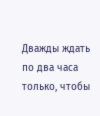Дважды ждать по два часа только, чтобы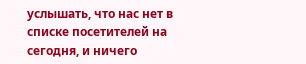услышать, что нас нет в списке посетителей на сегодня, и ничего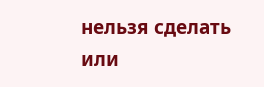нельзя сделать или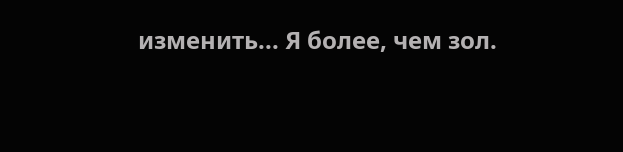изменить... Я более, чем зол.